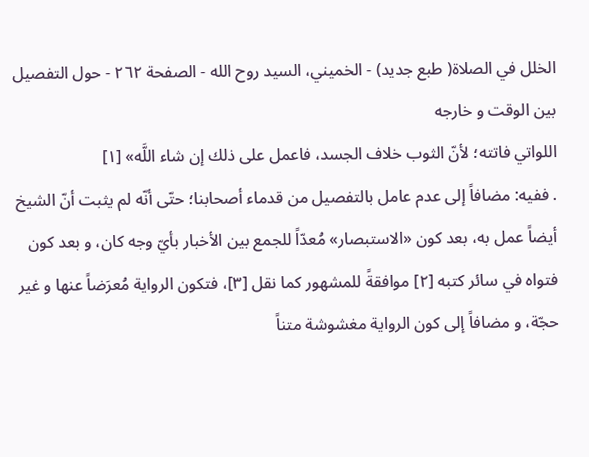الخلل في الصلاة( طبع جديد) - الخميني، السيد روح الله - الصفحة ٢٦٢ - حول التفصيل بين الوقت و خارجه
اللواتي فاتته؛ لأنّ الثوب خلاف الجسد، فاعمل على ذلك إن شاء اللَّه» [١]
. ففيه: مضافاً إلى عدم عامل بالتفصيل من قدماء أصحابنا؛ حتّى أنّه لم يثبت أنّ الشيخ أيضاً عمل به، بعد كون «الاستبصار» مُعدّاً للجمع بين الأخبار بأيّ وجه كان، و بعد كون فتواه في سائر كتبه [٢] موافقةً للمشهور كما نقل [٣]، فتكون الرواية مُعرَضاً عنها و غير حجّة، و مضافاً إلى كون الرواية مغشوشة متناً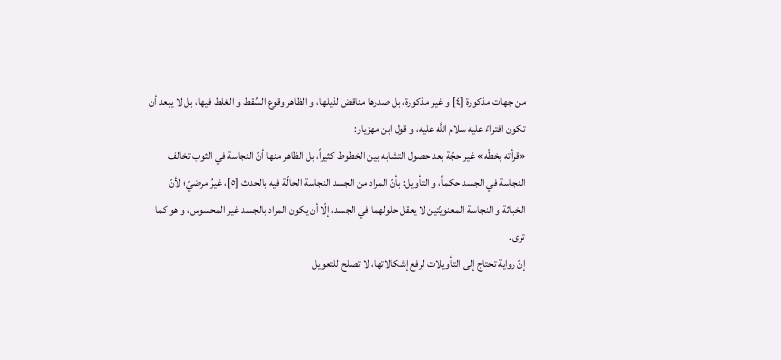من جهات مذكورة [٤] و غير مذكورة، بل صدرها مناقض لذيلها، و الظاهر وقوع السِّقط و الغلط فيها، بل لا يبعد أن تكون افتراءً عليه سلام اللَّه عليه، و قول ابن مهزيار:
«قرأته بخطّه» غير حجّة بعد حصول التشابه بين الخطوط كثيراً، بل الظاهر منها أنّ النجاسة في الثوب تخالف النجاسة في الجسد حكماً، و التأويل: بأنّ المراد من الجسد النجاسة الحالّة فيه بالحدث [٥]، غيرُ مرضيّ؛ لأنّ الخباثة و النجاسة المعنويّتين لا يعقل حلولهما في الجسد، إلّا أن يكون المراد بالجسد غير المحسوس، و هو كما ترى.
إنّ رواية تحتاج إلى التأويلات لرفع إشكالاتها، لا تصلح للتعويل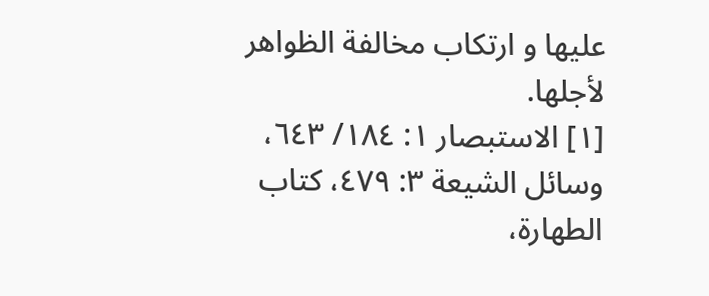عليها و ارتكاب مخالفة الظواهر لأجلها.
[١] الاستبصار ١: ١٨٤/ ٦٤٣، وسائل الشيعة ٣: ٤٧٩، كتاب الطهارة،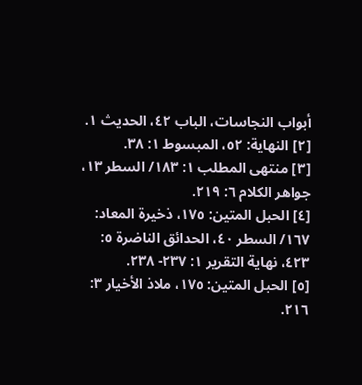أبواب النجاسات، الباب ٤٢، الحديث ١.
[٢] النهاية: ٥٢، المبسوط ١: ٣٨.
[٣] منتهى المطلب ١: ١٨٣/ السطر ١٣، جواهر الكلام ٦: ٢١٩.
[٤] الحبل المتين: ١٧٥، ذخيرة المعاد: ١٦٧/ السطر ٤٠، الحدائق الناضرة ٥: ٤٢٣، نهاية التقرير ١: ٢٣٧- ٢٣٨.
[٥] الحبل المتين: ١٧٥، ملاذ الأخيار ٣: ٢١٦.